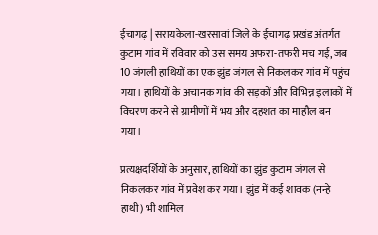ईचागढ़ | सरायकेला-खरसावां जिले के ईचागढ़ प्रखंड अंतर्गत कुटाम गांव में रविवार को उस समय अफरा-तफरी मच गई, जब 10 जंगली हाथियों का एक झुंड जंगल से निकलकर गांव में पहुंच गया। हाथियों के अचानक गांव की सड़कों और विभिन्न इलाकों में विचरण करने से ग्रामीणों में भय और दहशत का माहौल बन गया।

प्रत्यक्षदर्शियों के अनुसार, हाथियों का झुंड कुटाम जंगल से निकलकर गांव में प्रवेश कर गया। झुंड में कई शावक (नन्हे हाथी) भी शामिल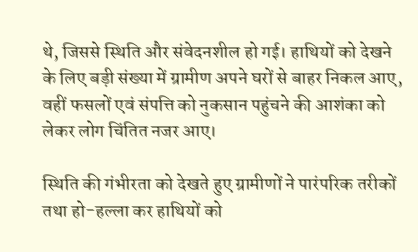थे, जिससे स्थिति और संवेदनशील हो गई। हाथियों को देखने के लिए बड़ी संख्या में ग्रामीण अपने घरों से बाहर निकल आए, वहीं फसलों एवं संपत्ति को नुकसान पहुंचने की आशंका को लेकर लोग चिंतित नजर आए।

स्थिति की गंभीरता को देखते हुए ग्रामीणों ने पारंपरिक तरीकों तथा हो-हल्ला कर हाथियों को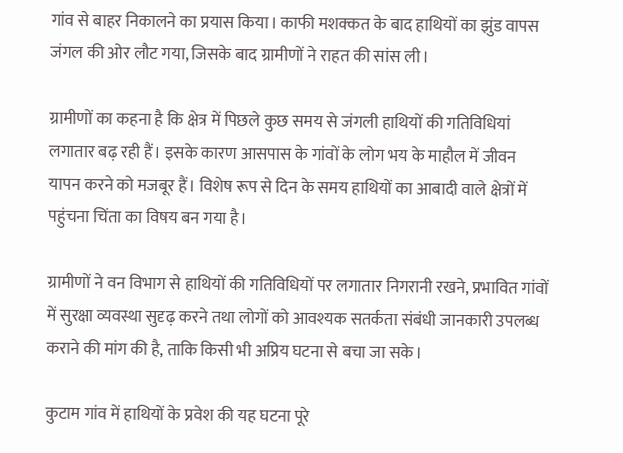गांव से बाहर निकालने का प्रयास किया। काफी मशक्कत के बाद हाथियों का झुंड वापस जंगल की ओर लौट गया, जिसके बाद ग्रामीणों ने राहत की सांस ली।

ग्रामीणों का कहना है कि क्षेत्र में पिछले कुछ समय से जंगली हाथियों की गतिविधियां लगातार बढ़ रही हैं। इसके कारण आसपास के गांवों के लोग भय के माहौल में जीवन यापन करने को मजबूर हैं। विशेष रूप से दिन के समय हाथियों का आबादी वाले क्षेत्रों में पहुंचना चिंता का विषय बन गया है।

ग्रामीणों ने वन विभाग से हाथियों की गतिविधियों पर लगातार निगरानी रखने, प्रभावित गांवों में सुरक्षा व्यवस्था सुदृढ़ करने तथा लोगों को आवश्यक सतर्कता संबंधी जानकारी उपलब्ध कराने की मांग की है, ताकि किसी भी अप्रिय घटना से बचा जा सके।

कुटाम गांव में हाथियों के प्रवेश की यह घटना पूरे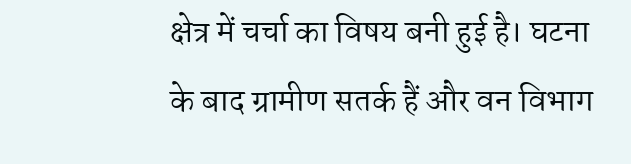क्षेत्र में चर्चा का विषय बनी हुई है। घटना के बाद ग्रामीण सतर्क हैं और वन विभाग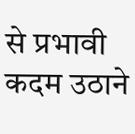से प्रभावी कदम उठाने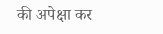की अपेक्षा कर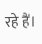रहे हैं।